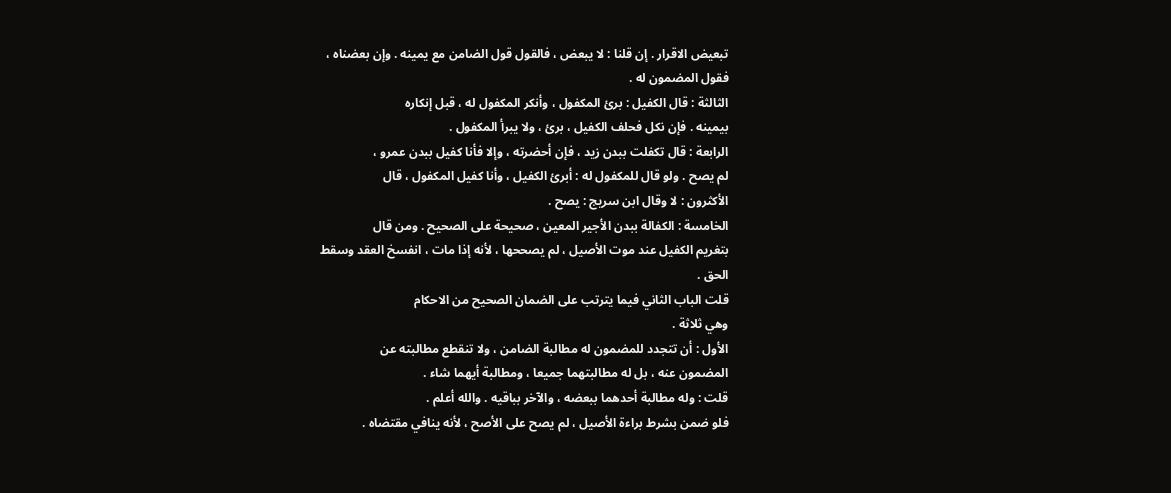تبعيض الاقرار . إن قلنا : لا يبعض ، فالقول قول الضامن مع يمينه . وإن بعضناه ،
فقول المضمون له .
الثالثة : قال الكفيل : برئ المكفول ، وأنكر المكفول له ، قبل إنكاره
بيمينه . فإن نكل فحلف الكفيل ، برئ ، ولا يبرأ المكفول .
الرابعة : قال تكفلت ببدن زيد ، فإن أحضرته ، وإلا فأنا كفيل ببدن عمرو ،
لم يصح . ولو قال للمكفول له : أبرئ الكفيل ، وأنا كفيل المكفول ، قال
الأكثرون : لا وقال ابن سريج : يصح .
الخامسة : الكفالة ببدن الأجير المعين ، صحيحة على الصحيح . ومن قال
بتغريم الكفيل عند موت الأصيل ، لم يصححها ، لأنه إذا مات ، انفسخ العقد وسقط
الحق .
قلت الباب الثاني فيما يترتب على الضمان الصحيح من الاحكام
وهي ثلاثة .
الأول : أن تتجدد للمضمون له مطالبة الضامن ، ولا تنقطع مطالبته عن
المضمون عنه ، بل له مطالبتهما جميعا ، ومطالبة أيهما شاء .
قلت : وله مطالبة أحدهما ببعضه ، والآخر بباقيه . والله أعلم .
فلو ضمن بشرط براءة الأصيل ، لم يصح على الأصح ، لأنه ينافي مقتضاه .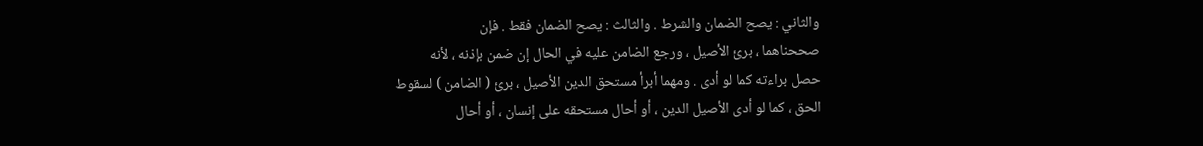والثاني : يصح الضمان والشرط . والثالث : يصح الضمان فقط . فإن
صححناهما ، برئ الأصيل ، ورجع الضامن عليه في الحال إن ضمن بإذنه ، لأنه
حصل براءته كما لو أدى . ومهما أبرأ مستحق الدين الأصيل ، برئ ( الضامن ) لسقوط
الحق ، كما لو أدى الأصيل الدين ، أو أحال مستحقه على إنسان ، أو أحال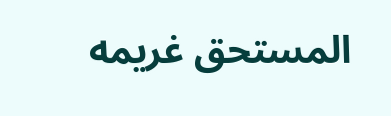المستحق غريمه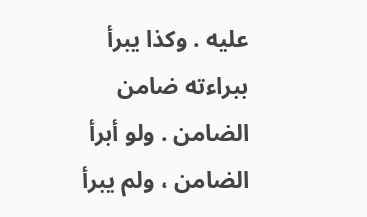عليه . وكذا يبرأ ببراءته ضامن الضامن . ولو أبرأ الضامن ، ولم يبرأ